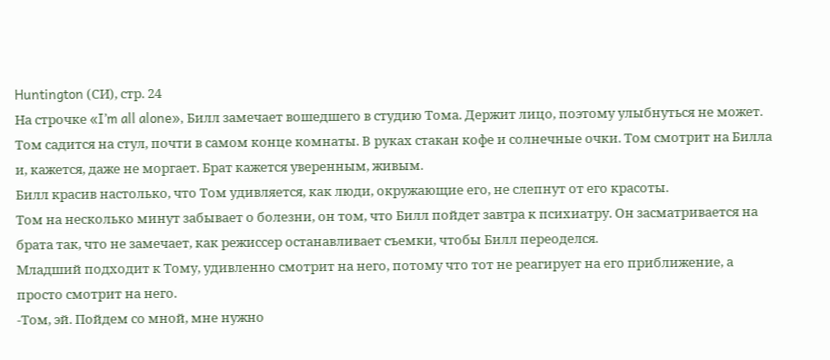Huntington (СИ), стр. 24
На строчке «I’m all alone», Билл замечает вошедшего в студию Тома. Держит лицо, поэтому улыбнуться не может. Том садится на стул, почти в самом конце комнаты. В руках стакан кофе и солнечные очки. Том смотрит на Билла и, кажется, даже не моргает. Брат кажется уверенным, живым.
Билл красив настолько, что Том удивляется, как люди, окружающие его, не слепнут от его красоты.
Том на несколько минут забывает о болезни, он том, что Билл пойдет завтра к психиатру. Он засматривается на брата так, что не замечает, как режиссер останавливает съемки, чтобы Билл переоделся.
Младший подходит к Тому, удивленно смотрит на него, потому что тот не реагирует на его приближение, а просто смотрит на него.
-Том, эй. Пойдем со мной, мне нужно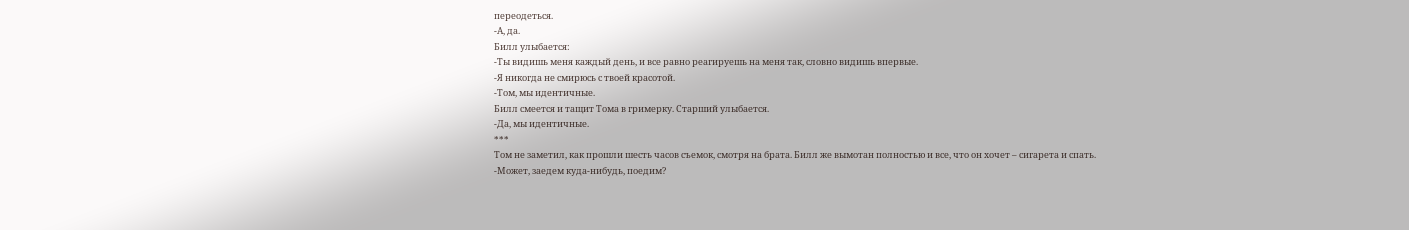переодеться.
-А, да.
Билл улыбается:
-Ты видишь меня каждый день, и все равно реагируешь на меня так, словно видишь впервые.
-Я никогда не смирюсь с твоей красотой.
-Том, мы идентичные.
Билл смеется и тащит Тома в гримерку. Старший улыбается.
-Да, мы идентичные.
***
Том не заметил, как прошли шесть часов съемок, смотря на брата. Билл же вымотан полностью и все, что он хочет – сигарета и спать.
-Может, заедем куда-нибудь, поедим?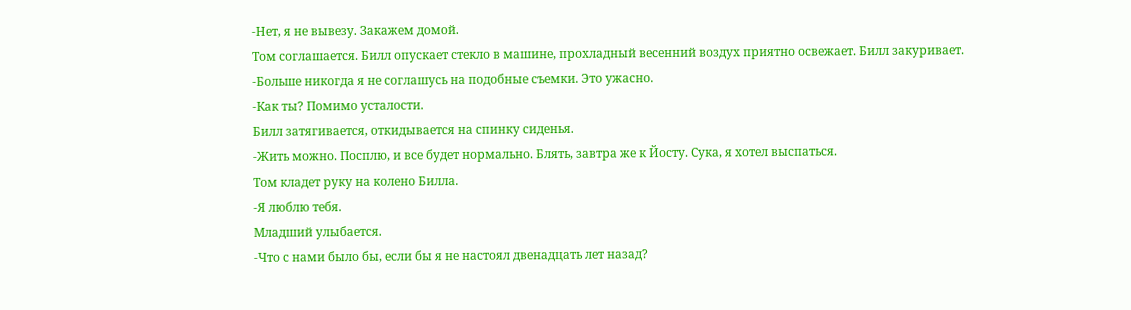-Нет, я не вывезу. Закажем домой.
Том соглашается. Билл опускает стекло в машине, прохладный весенний воздух приятно освежает. Билл закуривает.
-Больше никогда я не соглашусь на подобные съемки. Это ужасно.
-Как ты? Помимо усталости.
Билл затягивается, откидывается на спинку сиденья.
-Жить можно. Посплю, и все будет нормально. Блять, завтра же к Йосту. Сука, я хотел выспаться.
Том кладет руку на колено Билла.
-Я люблю тебя.
Младший улыбается.
-Что с нами было бы, если бы я не настоял двенадцать лет назад?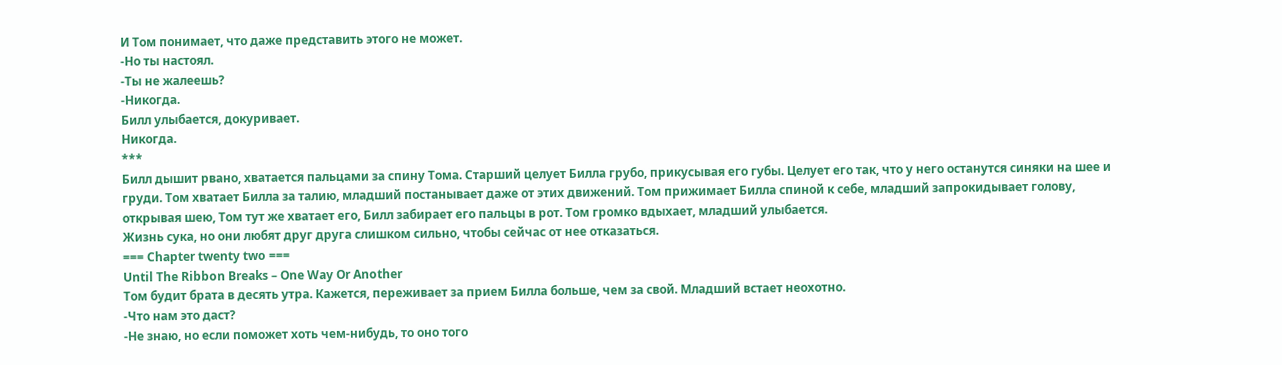И Том понимает, что даже представить этого не может.
-Но ты настоял.
-Ты не жалеешь?
-Никогда.
Билл улыбается, докуривает.
Никогда.
***
Билл дышит рвано, хватается пальцами за спину Тома. Старший целует Билла грубо, прикусывая его губы. Целует его так, что у него останутся синяки на шее и груди. Том хватает Билла за талию, младший постанывает даже от этих движений. Том прижимает Билла спиной к себе, младший запрокидывает голову, открывая шею, Том тут же хватает его, Билл забирает его пальцы в рот. Том громко вдыхает, младший улыбается.
Жизнь сука, но они любят друг друга слишком сильно, чтобы сейчас от нее отказаться.
=== Chapter twenty two ===
Until The Ribbon Breaks – One Way Or Another
Том будит брата в десять утра. Кажется, переживает за прием Билла больше, чем за свой. Младший встает неохотно.
-Что нам это даст?
-Не знаю, но если поможет хоть чем-нибудь, то оно того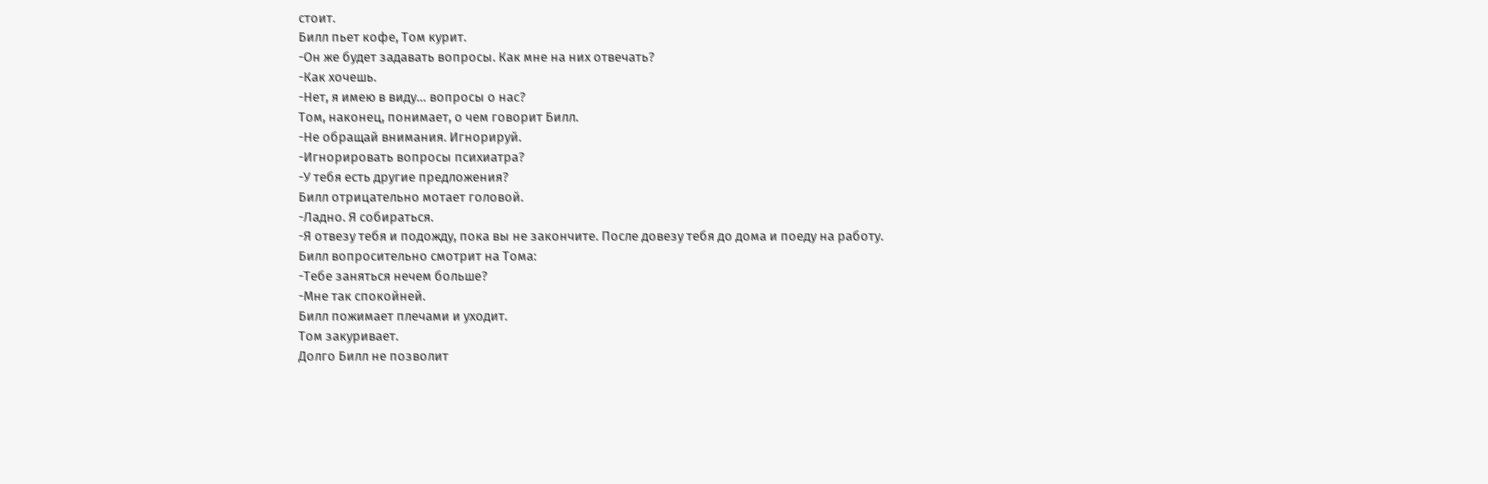стоит.
Билл пьет кофе, Том курит.
-Он же будет задавать вопросы. Как мне на них отвечать?
-Как хочешь.
-Нет, я имею в виду… вопросы о нас?
Том, наконец, понимает, о чем говорит Билл.
-Не обращай внимания. Игнорируй.
-Игнорировать вопросы психиатра?
-У тебя есть другие предложения?
Билл отрицательно мотает головой.
-Ладно. Я собираться.
-Я отвезу тебя и подожду, пока вы не закончите. После довезу тебя до дома и поеду на работу.
Билл вопросительно смотрит на Тома:
-Тебе заняться нечем больше?
-Мне так спокойней.
Билл пожимает плечами и уходит.
Том закуривает.
Долго Билл не позволит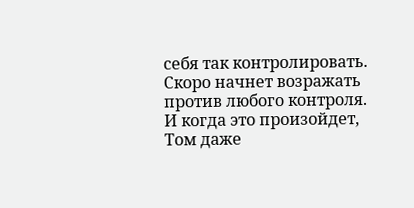себя так контролировать. Скоро начнет возражать против любого контроля. И когда это произойдет, Том даже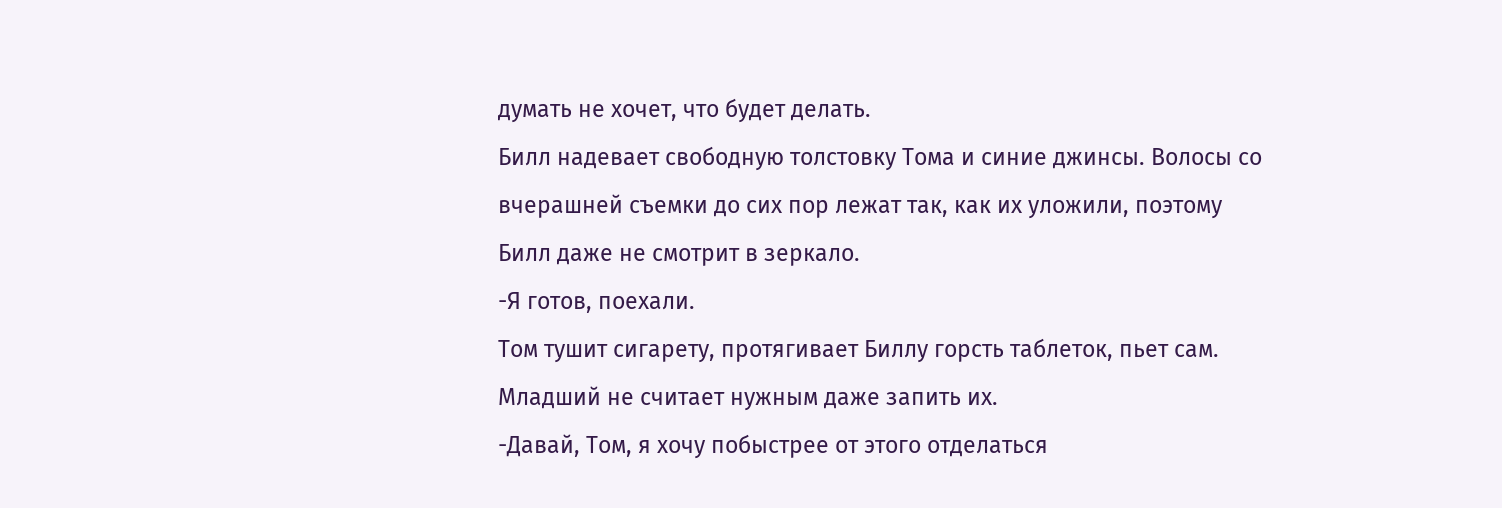думать не хочет, что будет делать.
Билл надевает свободную толстовку Тома и синие джинсы. Волосы со вчерашней съемки до сих пор лежат так, как их уложили, поэтому Билл даже не смотрит в зеркало.
-Я готов, поехали.
Том тушит сигарету, протягивает Биллу горсть таблеток, пьет сам. Младший не считает нужным даже запить их.
-Давай, Том, я хочу побыстрее от этого отделаться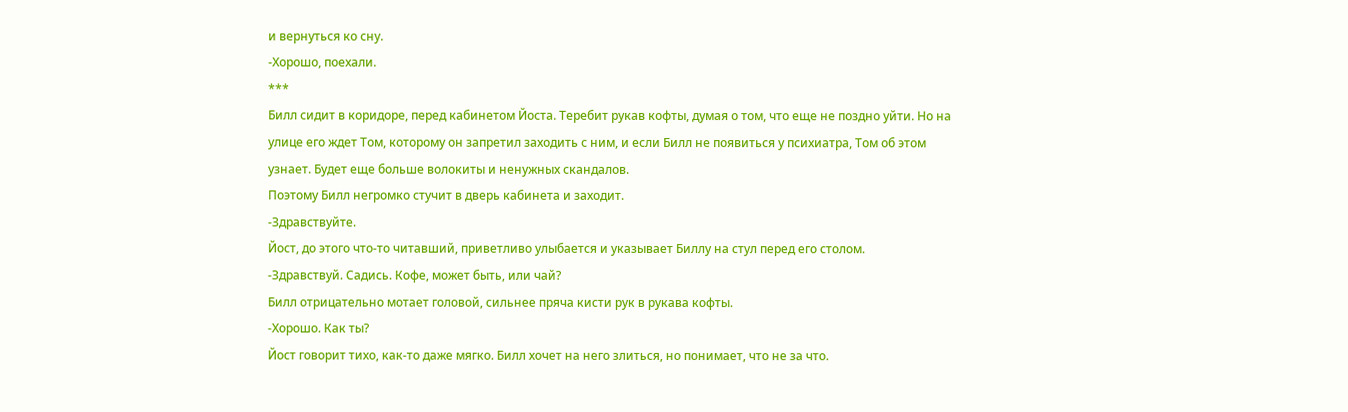и вернуться ко сну.
-Хорошо, поехали.
***
Билл сидит в коридоре, перед кабинетом Йоста. Теребит рукав кофты, думая о том, что еще не поздно уйти. Но на улице его ждет Том, которому он запретил заходить с ним, и если Билл не появиться у психиатра, Том об этом узнает. Будет еще больше волокиты и ненужных скандалов.
Поэтому Билл негромко стучит в дверь кабинета и заходит.
-Здравствуйте.
Йост, до этого что-то читавший, приветливо улыбается и указывает Биллу на стул перед его столом.
-Здравствуй. Садись. Кофе, может быть, или чай?
Билл отрицательно мотает головой, сильнее пряча кисти рук в рукава кофты.
-Хорошо. Как ты?
Йост говорит тихо, как-то даже мягко. Билл хочет на него злиться, но понимает, что не за что.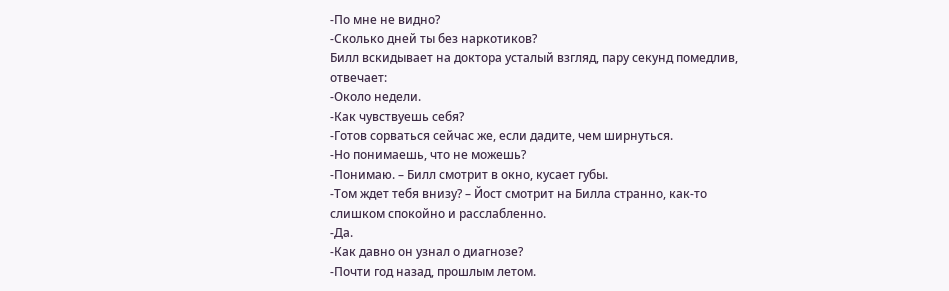-По мне не видно?
-Сколько дней ты без наркотиков?
Билл вскидывает на доктора усталый взгляд, пару секунд помедлив, отвечает:
-Около недели.
-Как чувствуешь себя?
-Готов сорваться сейчас же, если дадите, чем ширнуться.
-Но понимаешь, что не можешь?
-Понимаю. – Билл смотрит в окно, кусает губы.
-Том ждет тебя внизу? – Йост смотрит на Билла странно, как-то слишком спокойно и расслабленно.
-Да.
-Как давно он узнал о диагнозе?
-Почти год назад, прошлым летом.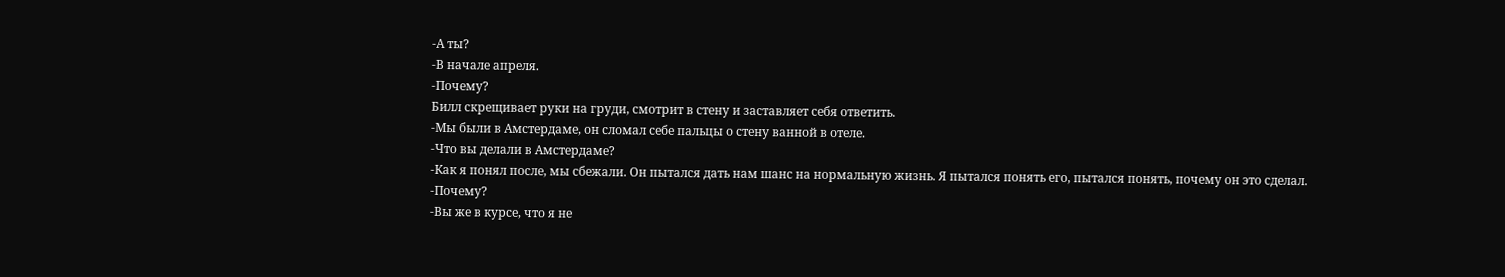-А ты?
-В начале апреля.
-Почему?
Билл скрещивает руки на груди, смотрит в стену и заставляет себя ответить.
-Мы были в Амстердаме, он сломал себе пальцы о стену ванной в отеле.
-Что вы делали в Амстердаме?
-Как я понял после, мы сбежали. Он пытался дать нам шанс на нормальную жизнь. Я пытался понять его, пытался понять, почему он это сделал.
-Почему?
-Вы же в курсе, что я не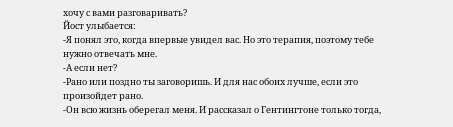хочу с вами разговаривать?
Йост улыбается:
-Я понял это, когда впервые увидел вас. Но это терапия, поэтому тебе нужно отвечать мне.
-А если нет?
-Рано или поздно ты заговоришь. И для нас обоих лучше, если это произойдет рано.
-Он всю жизнь оберегал меня. И рассказал о Гентингтоне только тогда,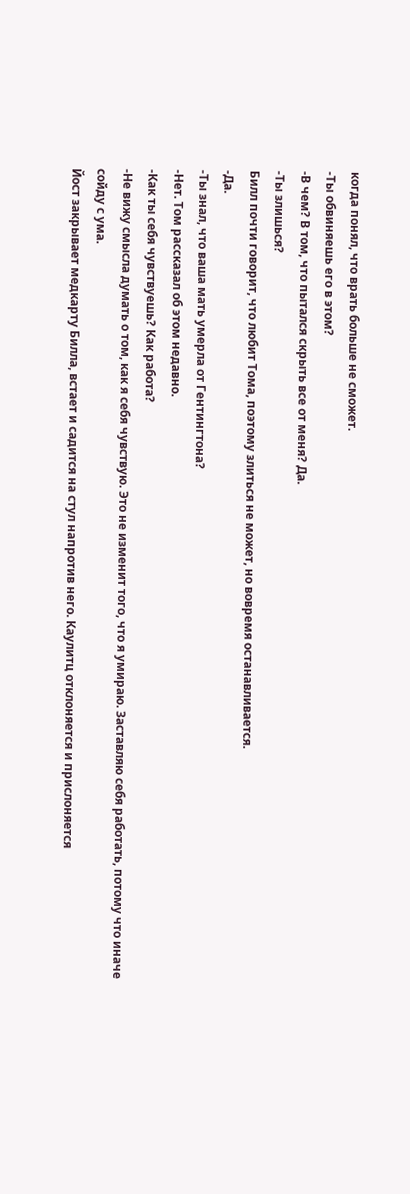когда понял, что врать больше не сможет.
-Ты обвиняешь его в этом?
-В чем? В том, что пытался скрыть все от меня? Да.
-Ты злишься?
Билл почти говорит, что любит Тома, поэтому злиться не может, но вовремя останавливается.
-Да.
-Ты знал, что ваша мать умерла от Гентингтона?
-Нет. Том рассказал об этом недавно.
-Как ты себя чувствуешь? Как работа?
-Не вижу смысла думать о том, как я себя чувствую. Это не изменит того, что я умираю. Заставляю себя работать, потому что иначе сойду с ума.
Йост закрывает медкарту Билла, встает и садится на стул напротив него. Каулитц отклоняется и прислоняется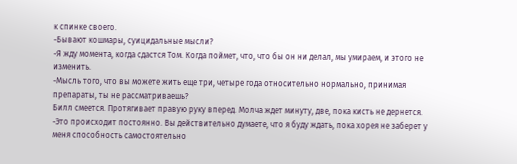к спинке своего.
-Бывают кошмары, суицидальные мысли?
-Я жду момента, когда сдастся Том. Когда поймет, что, что бы он ни делал, мы умираем, и этого не изменить.
-Мысль того, что вы можете жить еще три, четыре года относительно нормально, принимая препараты, ты не рассматриваешь?
Билл смеется. Протягивает правую руку вперед. Молча ждет минуту, две, пока кисть не дернется.
-Это происходит постоянно. Вы действительно думаете, что я буду ждать, пока хорея не заберет у меня способность самостоятельно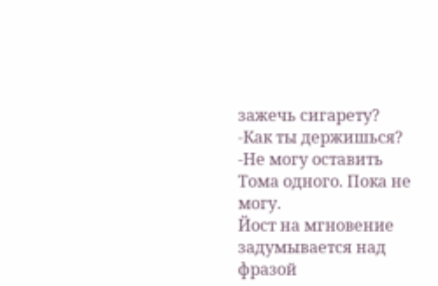зажечь сигарету?
-Как ты держишься?
-Не могу оставить Тома одного. Пока не могу.
Йост на мгновение задумывается над фразой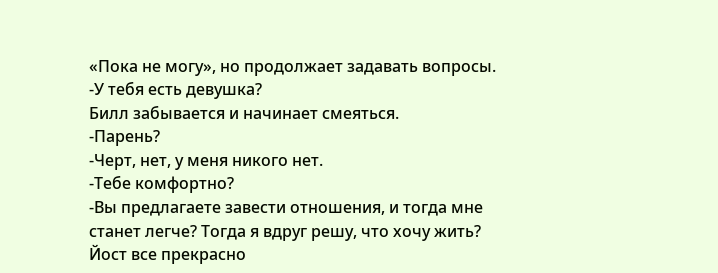«Пока не могу», но продолжает задавать вопросы.
-У тебя есть девушка?
Билл забывается и начинает смеяться.
-Парень?
-Черт, нет, у меня никого нет.
-Тебе комфортно?
-Вы предлагаете завести отношения, и тогда мне станет легче? Тогда я вдруг решу, что хочу жить?
Йост все прекрасно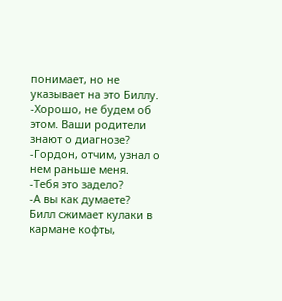понимает, но не указывает на это Биллу.
-Хорошо, не будем об этом. Ваши родители знают о диагнозе?
-Гордон, отчим, узнал о нем раньше меня.
-Тебя это задело?
-А вы как думаете?
Билл сжимает кулаки в кармане кофты,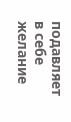подавляет в себе желание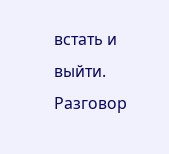встать и выйти. Разговор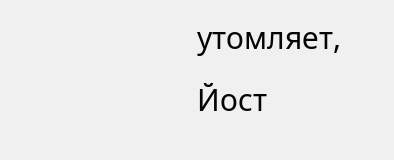утомляет, Йост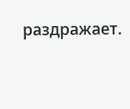раздражает.